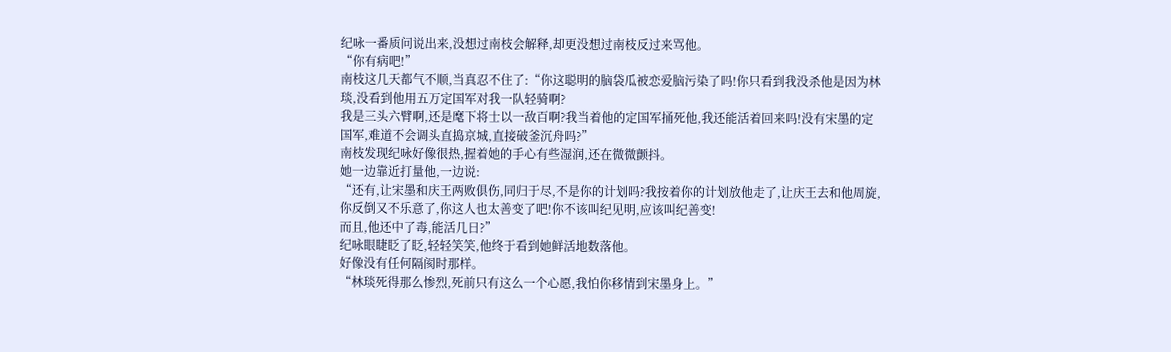纪咏一番质问说出来,没想过南枝会解释,却更没想过南枝反过来骂他。
“你有病吧!”
南枝这几天都气不顺,当真忍不住了:“你这聪明的脑袋瓜被恋爱脑污染了吗!你只看到我没杀他是因为林琰,没看到他用五万定国军对我一队轻骑啊?
我是三头六臂啊,还是麾下将士以一敌百啊?我当着他的定国军捅死他,我还能活着回来吗!没有宋墨的定国军,难道不会调头直捣京城,直接破釜沉舟吗?”
南枝发现纪咏好像很热,握着她的手心有些湿润,还在微微颤抖。
她一边靠近打量他,一边说:
“还有,让宋墨和庆王两败俱伤,同归于尽,不是你的计划吗?我按着你的计划放他走了,让庆王去和他周旋,你反倒又不乐意了,你这人也太善变了吧!你不该叫纪见明,应该叫纪善变!
而且,他还中了毒,能活几日?”
纪咏眼睫眨了眨,轻轻笑笑,他终于看到她鲜活地数落他。
好像没有任何隔阂时那样。
“林琰死得那么惨烈,死前只有这么一个心愿,我怕你移情到宋墨身上。”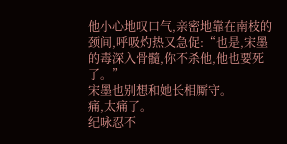他小心地叹口气,亲密地靠在南枝的颈间,呼吸灼热又急促:“也是,宋墨的毒深入骨髓,你不杀他,他也要死了。”
宋墨也别想和她长相厮守。
痛,太痛了。
纪咏忍不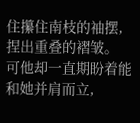住攥住南枝的袖摆,捏出重叠的褶皱。
可他却一直期盼着能和她并肩而立,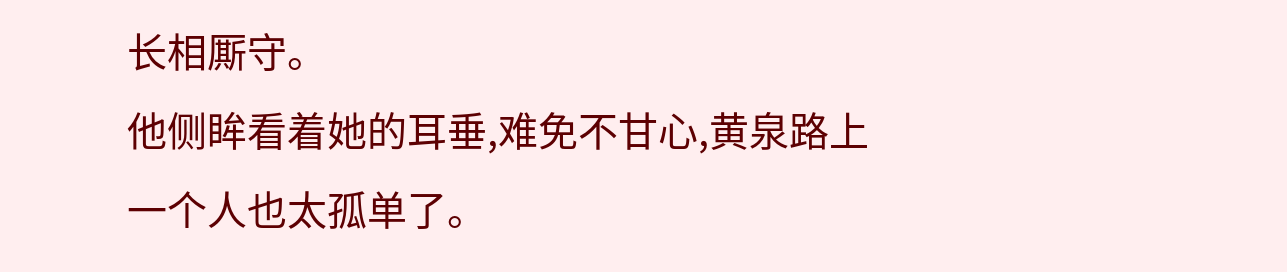长相厮守。
他侧眸看着她的耳垂,难免不甘心,黄泉路上一个人也太孤单了。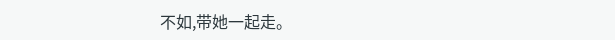不如,带她一起走。